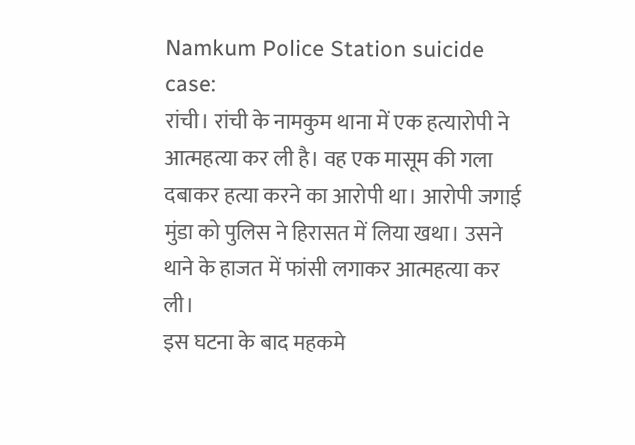Namkum Police Station suicide case:
रांची। रांची के नामकुम थाना में एक हत्यारोपी ने आत्महत्या कर ली है। वह एक मासूम की गला दबाकर हत्या करने का आरोपी था। आरोपी जगाई मुंडा को पुलिस ने हिरासत में लिया खथा। उसने थाने के हाजत में फांसी लगाकर आत्महत्या कर ली।
इस घटना के बाद महकमे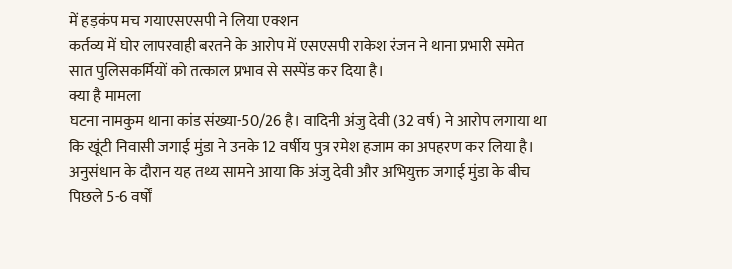में हड़कंप मच गयाएसएसपी ने लिया एक्शन
कर्तव्य में घोर लापरवाही बरतने के आरोप में एसएसपी राकेश रंजन ने थाना प्रभारी समेत सात पुलिसकर्मियों को तत्काल प्रभाव से सस्पेंड कर दिया है।
क्या है मामला
घटना नामकुम थाना कांड संख्या-50/26 है। वादिनी अंजु देवी (32 वर्ष) ने आरोप लगाया था कि खूंटी निवासी जगाई मुंडा ने उनके 12 वर्षीय पुत्र रमेश हजाम का अपहरण कर लिया है। अनुसंधान के दौरान यह तथ्य सामने आया कि अंजु देवी और अभियुक्त जगाई मुंडा के बीच पिछले 5-6 वर्षों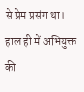से प्रेम प्रसंग था। हाल ही में अभियुक्त की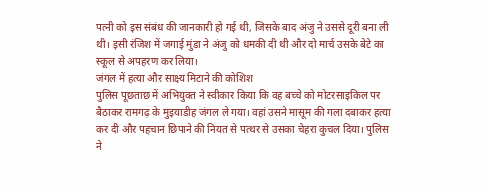पत्नी को इस संबंध की जानकारी हो गई थी, जिसके बाद अंजु ने उससे दूरी बना ली थी। इसी रंजिश में जगाई मुंडा ने अंजु को धमकी दी थी और दो मार्च उसके बेटे का स्कूल से अपहरण कर लिया।
जंगल में हत्या और साक्ष्य मिटाने की कोशिश
पुलिस पूछताछ में अभियुक्त ने स्वीकार किया कि वह बच्चे को मोटरसाइकिल पर बैठाकर रामगढ़ के मुइयाडीह जंगल ले गया। वहां उसने मासूम की गला दबाकर हत्या कर दी और पहचान छिपाने की नियत से पत्थर से उसका चेहरा कुचल दिया। पुलिस ने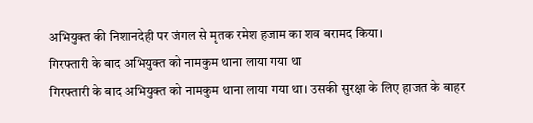अभियुक्त की निशानदेही पर जंगल से मृतक रमेश हजाम का शव बरामद किया।
गिरफ्तारी के बाद अभियुक्त को नामकुम थाना लाया गया था
गिरफ्तारी के बाद अभियुक्त को नामकुम थाना लाया गया था। उसकी सुरक्षा के लिए हाजत के बाहर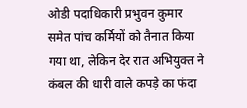ओडी पदाधिकारी प्रभुवन कुमार समेत पांच कर्मियों को तैनात किया गया था, लेकिन देर रात अभियुक्त ने कंबल की धारी वाले कपड़े का फंदा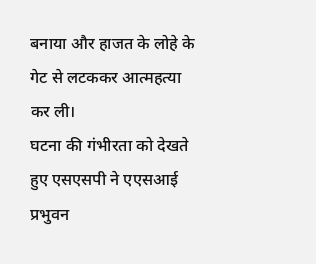बनाया और हाजत के लोहे के गेट से लटककर आत्महत्या कर ली।
घटना की गंभीरता को देखते हुए एसएसपी ने एएसआई प्रभुवन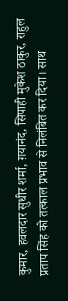कुमार, हवलदार सुधीर शर्मा, ग़यानंद, सिपाही मुकेश ठाकुर, राहुल प्रताप सिंह को तत्काल प्रभाव से निलंबित कर दिया। साथ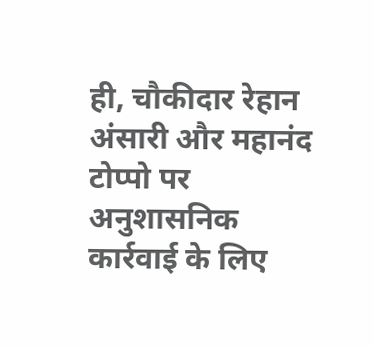ही, चौकीदार रेहान अंसारी और महानंद टोप्पो पर अनुशासनिक कार्रवाई के लिए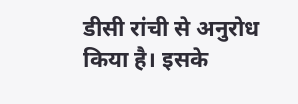डीसी रांची से अनुरोध किया है। इसके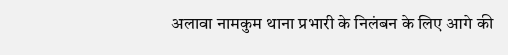अलावा नामकुम थाना प्रभारी के निलंबन के लिए आगे की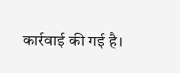कार्रवाई की गई है।